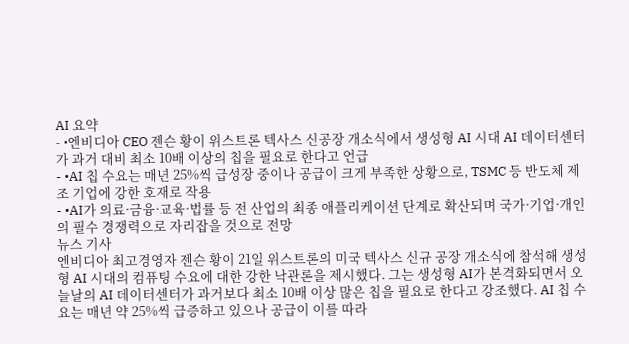AI 요약
- •엔비디아 CEO 젠슨 황이 위스트론 텍사스 신공장 개소식에서 생성형 AI 시대 AI 데이터센터가 과거 대비 최소 10배 이상의 칩을 필요로 한다고 언급
- •AI 칩 수요는 매년 25%씩 급성장 중이나 공급이 크게 부족한 상황으로, TSMC 등 반도체 제조 기업에 강한 호재로 작용
- •AI가 의료·금융·교육·법률 등 전 산업의 최종 애플리케이션 단계로 확산되며 국가·기업·개인의 필수 경쟁력으로 자리잡을 것으로 전망
뉴스 기사
엔비디아 최고경영자 젠슨 황이 21일 위스트론의 미국 텍사스 신규 공장 개소식에 참석해 생성형 AI 시대의 컴퓨팅 수요에 대한 강한 낙관론을 제시했다. 그는 생성형 AI가 본격화되면서 오늘날의 AI 데이터센터가 과거보다 최소 10배 이상 많은 칩을 필요로 한다고 강조했다. AI 칩 수요는 매년 약 25%씩 급증하고 있으나 공급이 이를 따라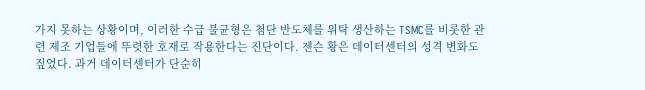가지 못하는 상황이며, 이러한 수급 불균형은 첨단 반도체를 위탁 생산하는 TSMC를 비롯한 관련 제조 기업들에 뚜렷한 호재로 작용한다는 진단이다. 젠슨 황은 데이터센터의 성격 변화도 짚었다. 과거 데이터센터가 단순히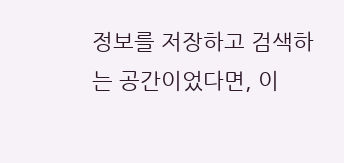정보를 저장하고 검색하는 공간이었다면, 이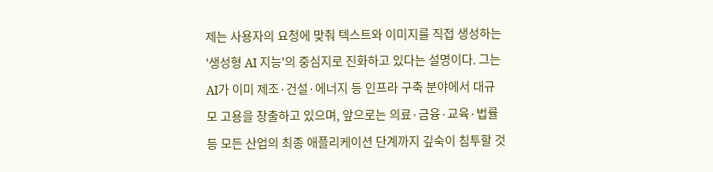제는 사용자의 요청에 맞춰 텍스트와 이미지를 직접 생성하는 '생성형 AI 지능'의 중심지로 진화하고 있다는 설명이다. 그는 AI가 이미 제조·건설·에너지 등 인프라 구축 분야에서 대규모 고용을 창출하고 있으며, 앞으로는 의료·금융·교육·법률 등 모든 산업의 최종 애플리케이션 단계까지 깊숙이 침투할 것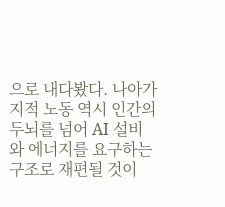으로 내다봤다. 나아가 지적 노동 역시 인간의 두뇌를 넘어 AI 설비와 에너지를 요구하는 구조로 재편될 것이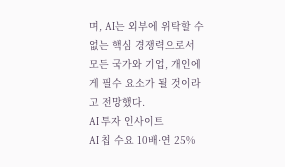며, AI는 외부에 위탁할 수 없는 핵심 경쟁력으로서 모든 국가와 기업, 개인에게 필수 요소가 될 것이라고 전망했다.
AI 투자 인사이트
AI 칩 수요 10배·연 25%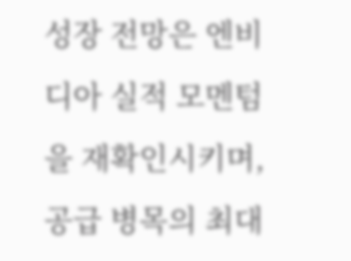성장 전망은 엔비디아 실적 모멘텀을 재확인시키며, 공급 병목의 최대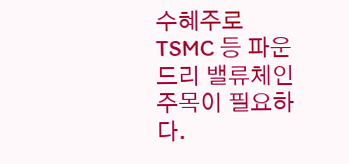수혜주로 TSMC 등 파운드리 밸류체인 주목이 필요하다.